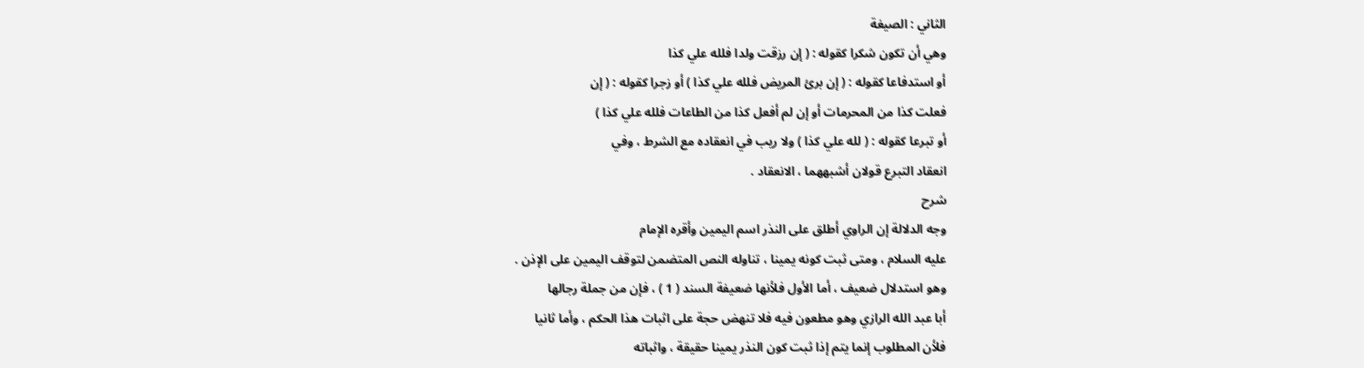الثاني : الصيغة
وهي أن تكون شكرا كقوله : ( إن رزقت ولدا فلله علي كذا
أو استدفاعا كقوله : ( إن برئ المريض فلله علي كذا ) أو زجرا كقوله : ( إن
فعلت كذا من المحرمات أو إن لم أفعل كذا من الطاعات فلله علي كذا )
أو تبرعا كقوله : ( لله علي كذا ) ولا ريب في انعقاده مع الشرط ، وفي
انعقاد التبرع قولان أشبههما ، الانعقاد .
شرح
وجه الدلالة إن الراوي أطلق على النذر اسم اليمين وأقره الإمام
عليه السلام ، ومتى ثبت كونه يمينا ، تناوله النص المتضمن لتوقف اليمين على الإذن .
وهو استدلال ضعيف ، أما الأول فلأنها ضعيفة السند ( 1 ) ، فإن من جملة رجالها
أبا عبد الله الرازي وهو مطعون فيه فلا تنهض حجة على اثبات هذا الحكم ، وأما ثانيا
فلأن المطلوب إنما يتم إذا ثبت كون النذر يمينا حقيقة ، واثباته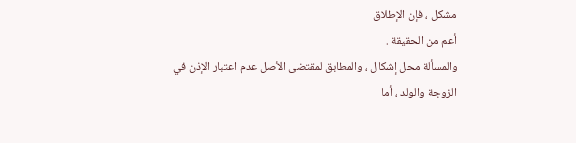مشكل ، فإن الإطلاق
أعم من الحقيقة .
والمسألة محل إشكال ، والمطابق لمقتضى الأصل عدم اعتبار الإذن في
الزوجة والولد ، أما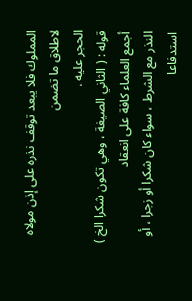المملوك فلا يبعد توقف نذره على إذن مولاه لاطلاق ما تضمن
الحجر عليه .
قوله : ( الثاني الصيغة ، وهي تكون شكرا الخ ) أجمع العلماء كافة على انعقاد
النذر مع الشرط ، سواء كان شكرا أو زجرا ، أو استدفاعا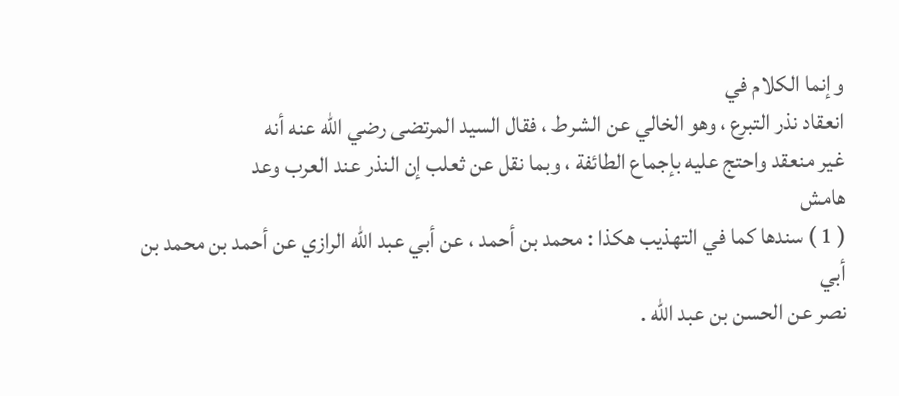وإنما الكلام في
انعقاد نذر التبرع ، وهو الخالي عن الشرط ، فقال السيد المرتضى رضي الله عنه أنه
غير منعقد واحتج عليه بإجماع الطائفة ، وبما نقل عن ثعلب إن النذر عند العرب وعد
هامش
( 1 ) سندها كما في التهذيب هكذا : محمد بن أحمد ، عن أبي عبد الله الرازي عن أحمد بن محمد بن أبي
نصر عن الحسن بن عبد الله .